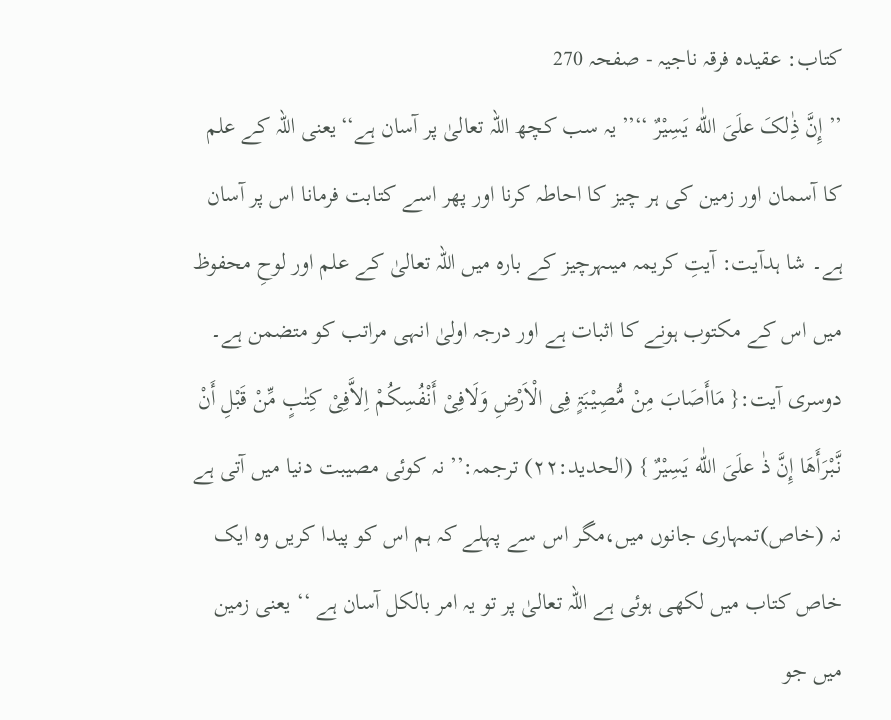کتاب: عقیدہ فرقہ ناجیہ - صفحہ 270
’’ إِنَّ ذِٰلکَ علَیَ اللّٰه یَسِیْرٌ ‘‘’’یہ سب کچھ اللہ تعالیٰ پر آسان ہے‘‘یعنی اللہ کے علم کا آسمان اور زمین کی ہر چیز کا احاطہ کرنا اور پھر اسے کتابت فرمانا اس پر آسان ہے۔ شا ہدآیت: آیتِ کریمہ میںہرچیز کے بارہ میں اللہ تعالیٰ کے علم اور لوحِ محفوظ میں اس کے مکتوب ہونے کا اثبات ہے اور درجہ اولیٰ انہی مراتب کو متضمن ہے۔ دوسری آیت:{ مَاأَصَابَ مِنْ مُّصِیْبَۃٍ فِی الْاَرْضِ وَلَافِیْ أَنْفُسِکُمْ اِلاَّفِیْ کِتٰبٍ مِّنْ قَبْلِ أَنْ نَّبْرَأَھَا إِنَّ ذٰ علَیَ اللّٰه یَسِیْرٌ } (الحدید:۲۲) ترجمہ:’’ نہ کوئی مصیبت دنیا میں آتی ہے نہ (خاص)تمہاری جانوں میں،مگر اس سے پہلے کہ ہم اس کو پیدا کریں وہ ایک خاص کتاب میں لکھی ہوئی ہے اللہ تعالیٰ پر تو یہ امر بالکل آسان ہے ‘‘ یعنی زمین میں جو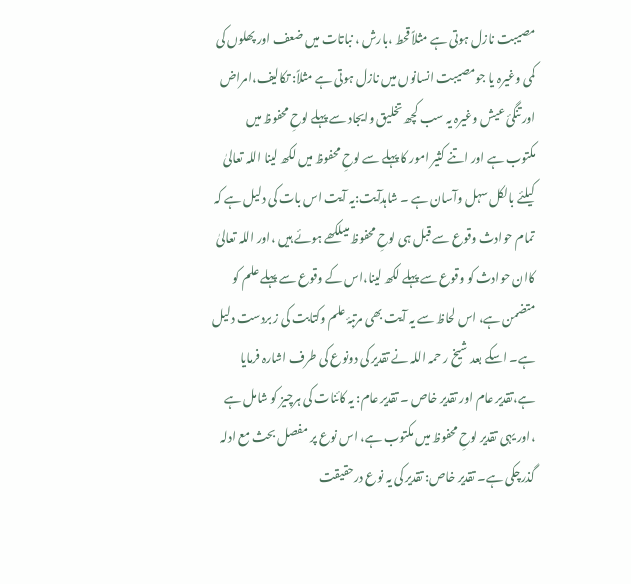مصیبت نازل ہوتی ہے مثلاً قحط ،بارش ، نباتات میں ضعف اور پھلوں کی کمی وغیرہ یا جومصیبت انسانوں میں نازل ہوتی ہے مثلاً: تکالیف،امراض اور تنگیٔ عیش وغیرہ یہ سب کچھ تخلیق وایجاد سے پہلے لوحِ محفوظ میں مکتوب ہے اور اتنے کثیر امور کا پہلے سے لوحِ محفوظ میں لکھ لینا اللہ تعالیٰ کیلئے بالکل سہل وآسان ہے ۔ شاہدآیت:یہ آیت اس بات کی دلیل ہے کہ تمام حوادث وقوع سے قبل ہی لوحِ محفوظ میںلکھے ہوئے ہیں ،اور اللہ تعالیٰ کاان حوادث کو وقوع سے پہلے لکھ لینا،اس کے وقوع سے پہلے علم کو متضمن ہے، اس لحاظ سے یہ آیت بھی مرتبۂ علم وکتابت کی ز بردست دلیل ہے۔ اسکے بعد شیخ ر حمہ اللہ نے تقدیر کی دونوع کی طرف اشارہ فرمایا ہے،تقدیر عام اور تقدیر خاص ۔ تقدیر عام: یہ کائنات کی ہرچیز کو شامل ہے ،اور یہی تقدیر لوحِ محفوظ میں مکتوب ہے، اس نوع پر مفصل بحث مع ادلہ گذرچکی ہے۔ تقدیر خاص: تقدیر کی یہ نوع درحقیقت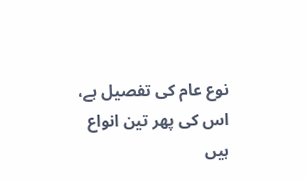نوع عام کی تفصیل ہے، اس کی پھر تین انواع ہیں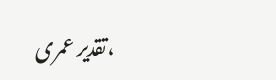،تقدیر عمری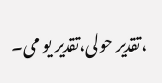،تقدیر حولی،تقدیر یو می۔